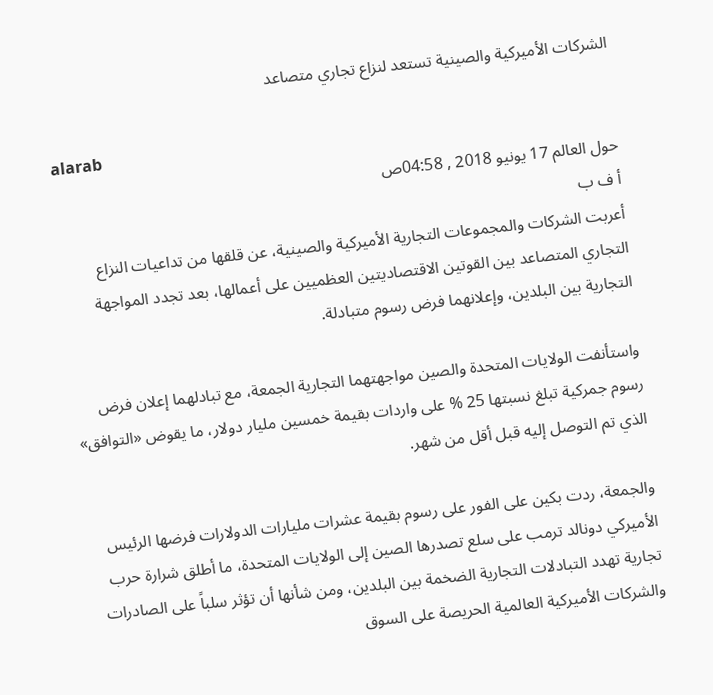الشركات الأميركية والصينية تستعد لنزاع تجاري متصاعد

alarab
حول العالم 17 يونيو 2018 , 04:58ص
أ ف ب
أعربت الشركات والمجموعات التجارية الأميركية والصينية، عن قلقها من تداعيات النزاع التجاري المتصاعد بين القوتين الاقتصاديتين العظميين على أعمالها، بعد تجدد المواجهة التجارية بين البلدين، وإعلانهما فرض رسوم متبادلة.

واستأنفت الولايات المتحدة والصين مواجهتهما التجارية الجمعة، مع تبادلهما إعلان فرض رسوم جمركية تبلغ نسبتها 25 % على واردات بقيمة خمسين مليار دولار، ما يقوض «التوافق» الذي تم التوصل إليه قبل أقل من شهر.

والجمعة، ردت بكين على الفور على رسوم بقيمة عشرات مليارات الدولارات فرضها الرئيس الأميركي دونالد ترمب على سلع تصدرها الصين إلى الولايات المتحدة، ما أطلق شرارة حرب تجارية تهدد التبادلات التجارية الضخمة بين البلدين، ومن شأنها أن تؤثر سلباً على الصادرات والشركات الأميركية العالمية الحريصة على السوق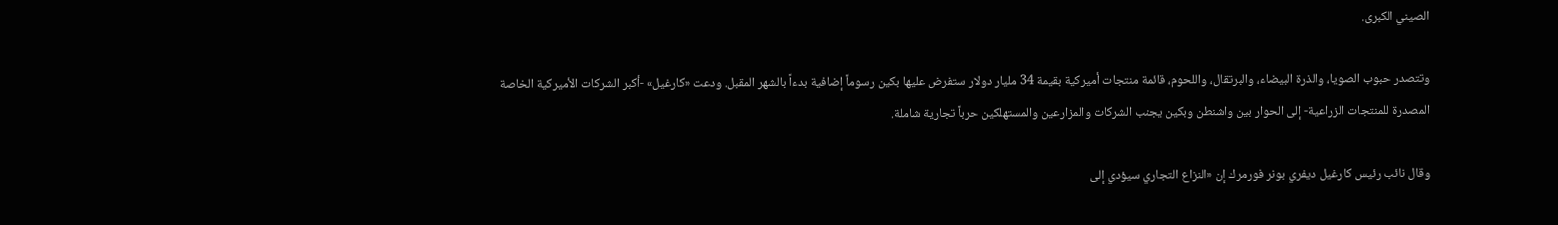الصيني الكبرى.

وتتصدر حبوب الصويا، والذرة البيضاء، والبرتقال، واللحوم، قائمة منتجات أميركية بقيمة 34 مليار دولار ستفرض عليها بكين رسوماً إضافية بدءاً بالشهر المقبل. ودعت «كارغيل» -أكبر الشركات الأميركية الخاصة المصدرة للمنتجات الزراعية- إلى الحوار بين واشنطن وبكين يجنب الشركات والمزارعين والمستهلكين حرباً تجارية شاملة.

وقال نائب رئيس كارغيل ديفري بونر فورمرك إن «النزاع التجاري سيؤدي إلى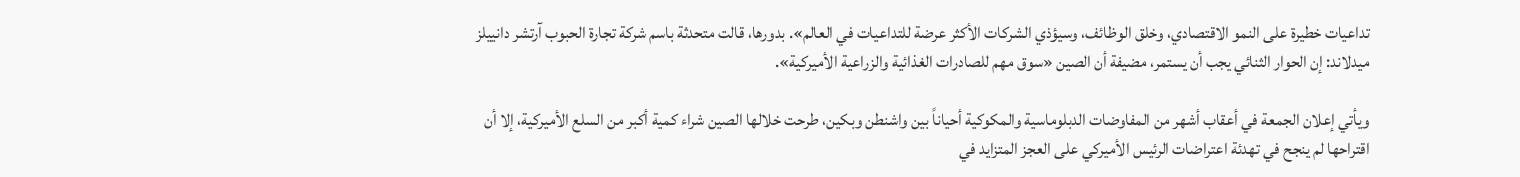تداعيات خطيرة على النمو الاقتصادي، وخلق الوظائف، وسيؤذي الشركات الأكثر عرضة للتداعيات في العالم». بدورها، قالت متحدثة باسم شركة تجارة الحبوب آرتشر دانييلز ميدلاند: إن الحوار الثنائي يجب أن يستمر، مضيفة أن الصين «سوق مهم للصادرات الغذائية والزراعية الأميركية».

ويأتي إعلان الجمعة في أعقاب أشهر من المفاوضات الدبلوماسية والمكوكية أحياناً بين واشنطن وبكين، طرحت خلالها الصين شراء كمية أكبر من السلع الأميركية، إلا أن اقتراحها لم ينجح في تهدئة اعتراضات الرئيس الأميركي على العجز المتزايد في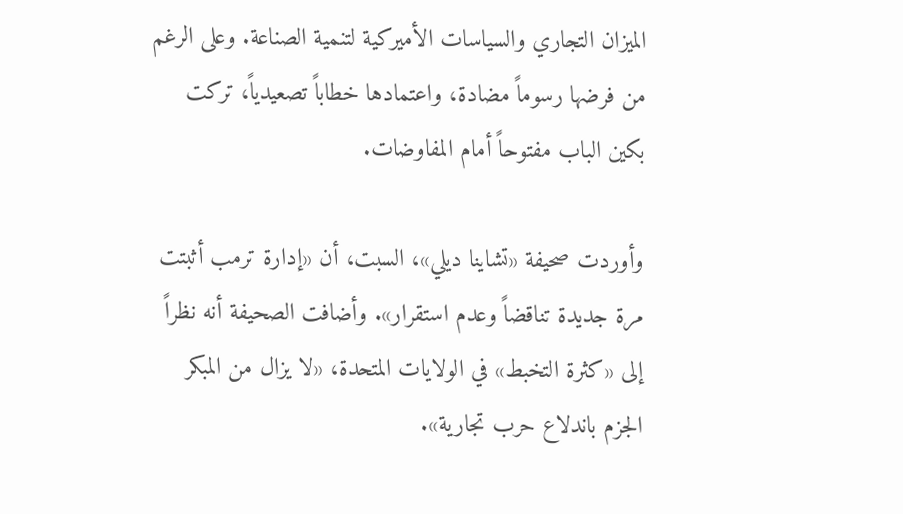الميزان التجاري والسياسات الأميركية لتنمية الصناعة. وعلى الرغم من فرضها رسوماً مضادة، واعتمادها خطاباً تصعيدياً، تركت بكين الباب مفتوحاً أمام المفاوضات.

وأوردت صحيفة «تشاينا ديلي»، السبت، أن «إدارة ترمب أثبتت مرة جديدة تناقضاً وعدم استقرار». وأضافت الصحيفة أنه نظراً إلى «كثرة التخبط» في الولايات المتحدة، «لا يزال من المبكر الجزم باندلاع حرب تجارية».